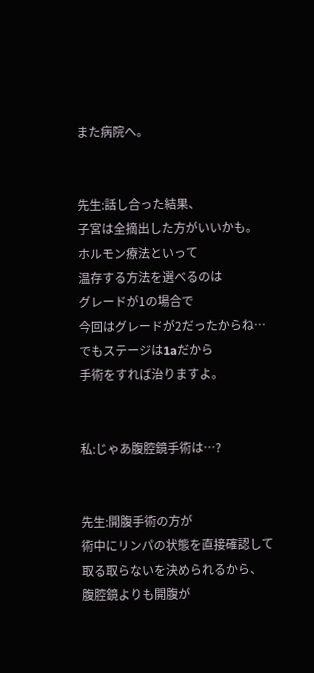また病院へ。


先生:話し合った結果、
子宮は全摘出した方がいいかも。
ホルモン療法といって
温存する方法を選べるのは
グレードが1の場合で
今回はグレードが2だったからね…
でもステージは1aだから
手術をすれば治りますよ。


私:じゃあ腹腔鏡手術は…?


先生:開腹手術の方が
術中にリンパの状態を直接確認して
取る取らないを決められるから、
腹腔鏡よりも開腹が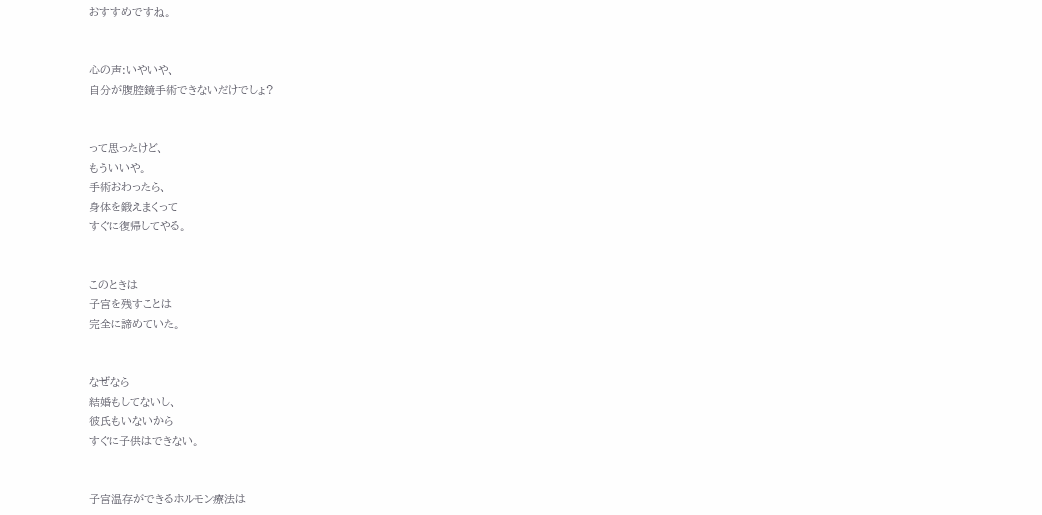おすすめですね。


心の声:いやいや、
自分が腹腔鏡手術できないだけでしょ?


って思ったけど、
もういいや。
手術おわったら、
身体を鍛えまくって
すぐに復帰してやる。


このときは
子宮を残すことは
完全に諦めていた。


なぜなら
結婚もしてないし、
彼氏もいないから
すぐに子供はできない。


子宮温存ができるホルモン療法は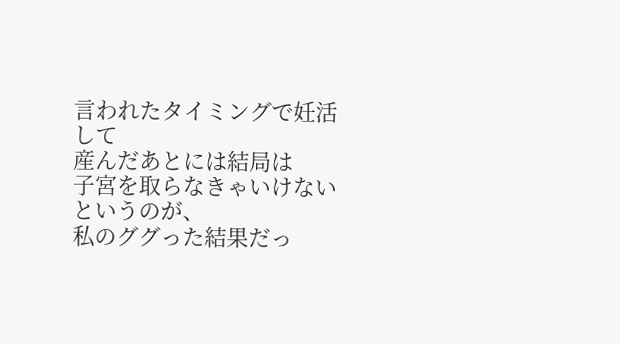言われたタイミングで妊活して
産んだあとには結局は
子宮を取らなきゃいけない
というのが、
私のググった結果だっ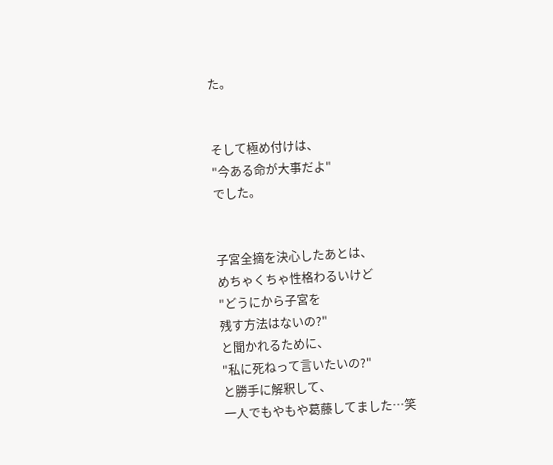た。


そして極め付けは、
"今ある命が大事だよ"
でした。


子宮全摘を決心したあとは、
めちゃくちゃ性格わるいけど
"どうにから子宮を
残す方法はないの?"
と聞かれるために、
"私に死ねって言いたいの?"
と勝手に解釈して、
一人でもやもや葛藤してました…笑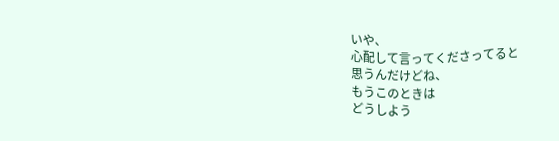いや、
心配して言ってくださってると
思うんだけどね、
もうこのときは
どうしよう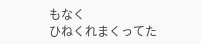もなく
ひねくれまくってた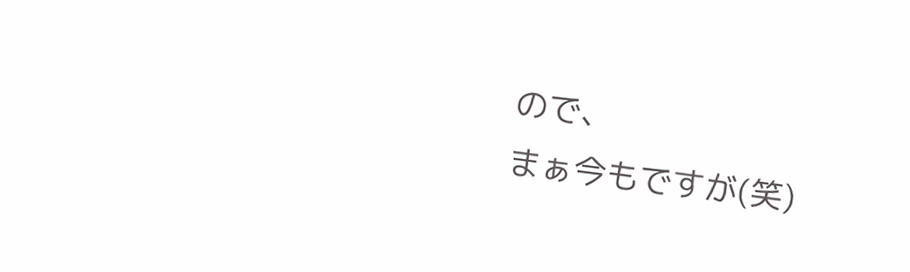ので、
まぁ今もですが(笑)